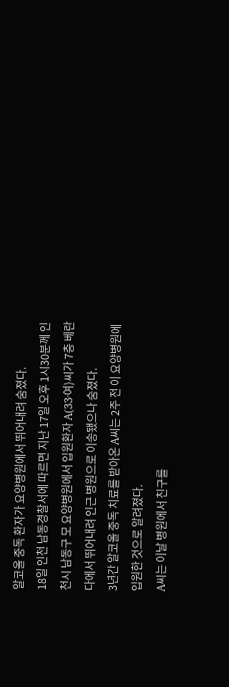알코올 중독 환자가 요양병원에서 뛰어내려 숨졌다.
18일 인천 남동경찰서에 따르면 지난 17일 오후 1시30분께 인천시 남동구 모 요양병원에서 입원환자 A(33·여)씨가 7층 베란다에서 뛰어내려 인근 병원으로 이송됐으나 숨졌다.
3년간 알코올 중독 치료를 받아온 A씨는 2주 전 이 요양병원에 입원한 것으로 알려졌다.
A씨는 이날 병원에서 친구를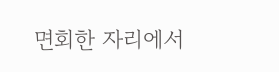면회한 자리에서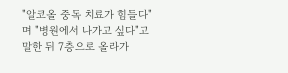"알코올 중독 치료가 힘들다"며 "병원에서 나가고 싶다"고 말한 뒤 7층으로 올라가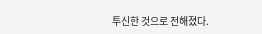투신한 것으로 전해졌다.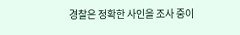경찰은 정확한 사인을 조사 중이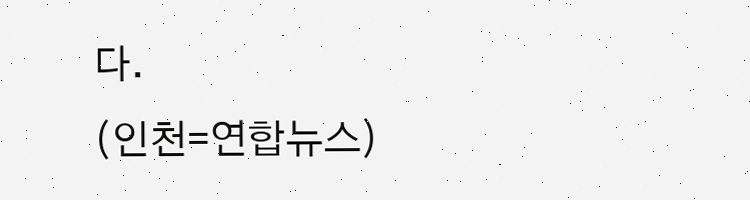다.
(인천=연합뉴스)